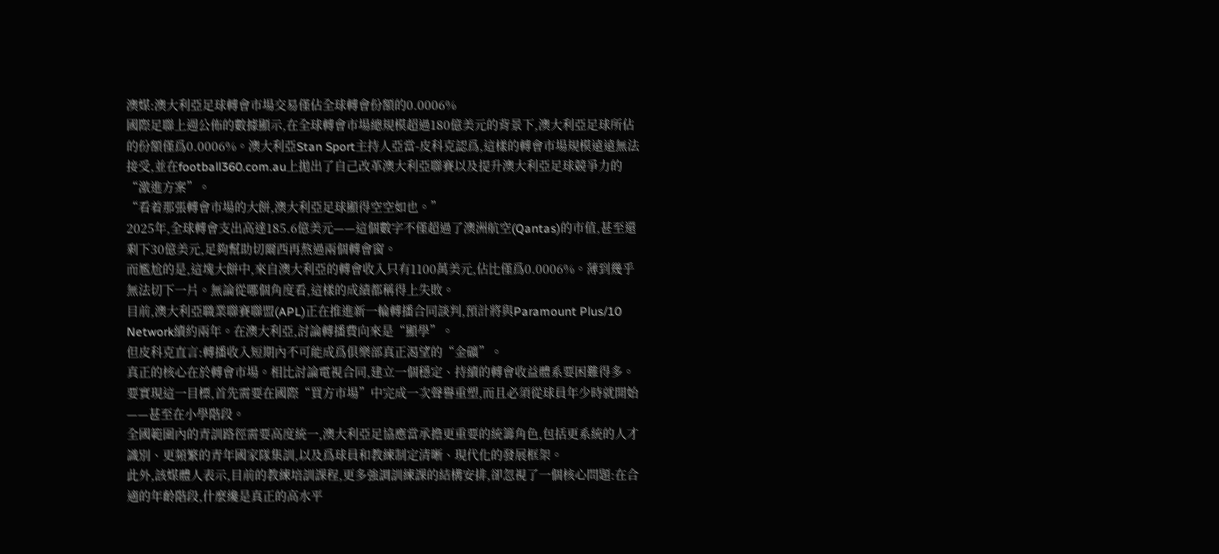澳媒:澳大利亞足球轉會市場交易僅佔全球轉會份額的0.0006%
國際足聯上週公佈的數據顯示,在全球轉會市場總規模超過180億美元的背景下,澳大利亞足球所佔的份額僅爲0.0006%。澳大利亞Stan Sport主持人亞當-皮科克認爲,這樣的轉會市場規模遠遠無法接受,並在football360.com.au上拋出了自己改革澳大利亞聯賽以及提升澳大利亞足球競爭力的“激進方案”。
“看着那張轉會市場的大餅,澳大利亞足球顯得空空如也。”
2025年,全球轉會支出高達185.6億美元——這個數字不僅超過了澳洲航空(Qantas)的市值,甚至還剩下30億美元,足夠幫助切爾西再熬過兩個轉會窗。
而尷尬的是,這塊大餅中,來自澳大利亞的轉會收入只有1100萬美元,佔比僅爲0.0006%。薄到幾乎無法切下一片。無論從哪個角度看,這樣的成績都稱得上失敗。
目前,澳大利亞職業聯賽聯盟(APL)正在推進新一輪轉播合同談判,預計將與Paramount Plus/10 Network續約兩年。在澳大利亞,討論轉播費向來是“顯學”。
但皮科克直言:轉播收入短期內不可能成爲俱樂部真正渴望的“金礦”。
真正的核心在於轉會市場。相比討論電視合同,建立一個穩定、持續的轉會收益體系要困難得多。
要實現這一目標,首先需要在國際“買方市場”中完成一次聲譽重塑,而且必須從球員年少時就開始——甚至在小學階段。
全國範圍內的青訓路徑需要高度統一,澳大利亞足協應當承擔更重要的統籌角色,包括更系統的人才識別、更頻繁的青年國家隊集訓,以及爲球員和教練制定清晰、現代化的發展框架。
此外,該媒體人表示,目前的教練培訓課程,更多強調訓練課的結構安排,卻忽視了一個核心問題:在合適的年齡階段,什麼纔是真正的高水平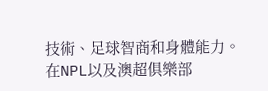技術、足球智商和身體能力。
在NPL以及澳超俱樂部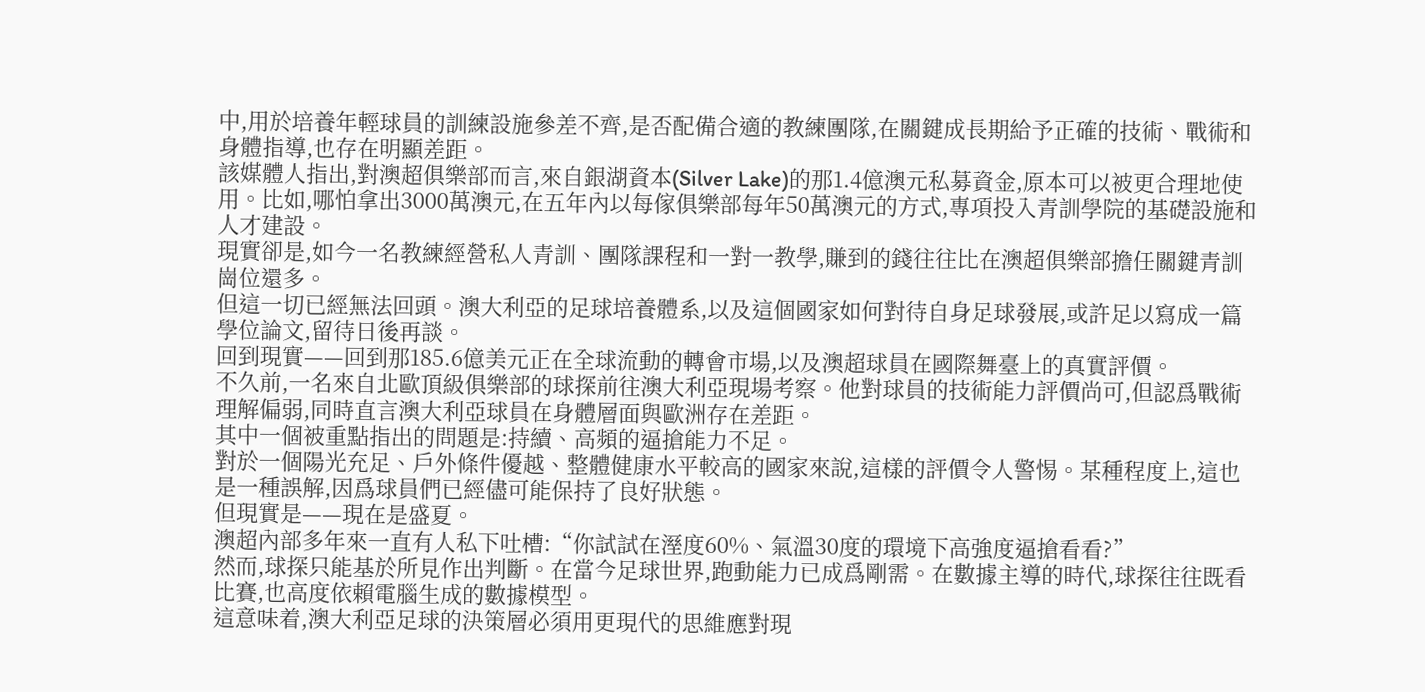中,用於培養年輕球員的訓練設施參差不齊,是否配備合適的教練團隊,在關鍵成長期給予正確的技術、戰術和身體指導,也存在明顯差距。
該媒體人指出,對澳超俱樂部而言,來自銀湖資本(Silver Lake)的那1.4億澳元私募資金,原本可以被更合理地使用。比如,哪怕拿出3000萬澳元,在五年內以每傢俱樂部每年50萬澳元的方式,專項投入青訓學院的基礎設施和人才建設。
現實卻是,如今一名教練經營私人青訓、團隊課程和一對一教學,賺到的錢往往比在澳超俱樂部擔任關鍵青訓崗位還多。
但這一切已經無法回頭。澳大利亞的足球培養體系,以及這個國家如何對待自身足球發展,或許足以寫成一篇學位論文,留待日後再談。
回到現實——回到那185.6億美元正在全球流動的轉會市場,以及澳超球員在國際舞臺上的真實評價。
不久前,一名來自北歐頂級俱樂部的球探前往澳大利亞現場考察。他對球員的技術能力評價尚可,但認爲戰術理解偏弱,同時直言澳大利亞球員在身體層面與歐洲存在差距。
其中一個被重點指出的問題是:持續、高頻的逼搶能力不足。
對於一個陽光充足、戶外條件優越、整體健康水平較高的國家來說,這樣的評價令人警惕。某種程度上,這也是一種誤解,因爲球員們已經儘可能保持了良好狀態。
但現實是——現在是盛夏。
澳超內部多年來一直有人私下吐槽:“你試試在溼度60%、氣溫30度的環境下高強度逼搶看看?”
然而,球探只能基於所見作出判斷。在當今足球世界,跑動能力已成爲剛需。在數據主導的時代,球探往往既看比賽,也高度依賴電腦生成的數據模型。
這意味着,澳大利亞足球的決策層必須用更現代的思維應對現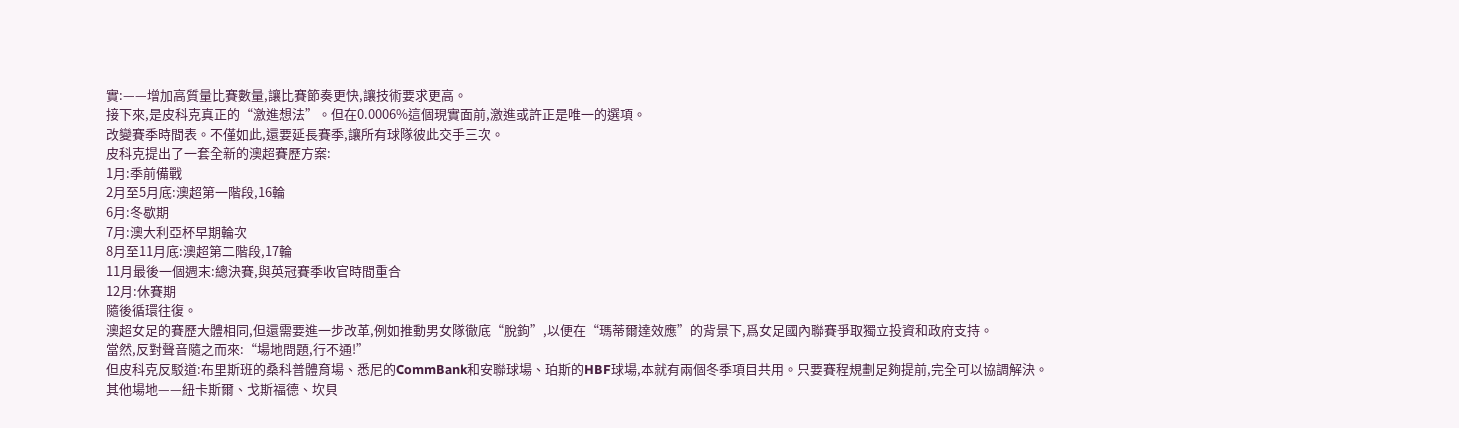實:——增加高質量比賽數量,讓比賽節奏更快,讓技術要求更高。
接下來,是皮科克真正的“激進想法”。但在0.0006%這個現實面前,激進或許正是唯一的選項。
改變賽季時間表。不僅如此,還要延長賽季,讓所有球隊彼此交手三次。
皮科克提出了一套全新的澳超賽歷方案:
1月:季前備戰
2月至5月底:澳超第一階段,16輪
6月:冬歇期
7月:澳大利亞杯早期輪次
8月至11月底:澳超第二階段,17輪
11月最後一個週末:總決賽,與英冠賽季收官時間重合
12月:休賽期
隨後循環往復。
澳超女足的賽歷大體相同,但還需要進一步改革,例如推動男女隊徹底“脫鉤”,以便在“瑪蒂爾達效應”的背景下,爲女足國內聯賽爭取獨立投資和政府支持。
當然,反對聲音隨之而來:“場地問題,行不通!”
但皮科克反駁道:布里斯班的桑科普體育場、悉尼的CommBank和安聯球場、珀斯的HBF球場,本就有兩個冬季項目共用。只要賽程規劃足夠提前,完全可以協調解決。
其他場地——紐卡斯爾、戈斯福德、坎貝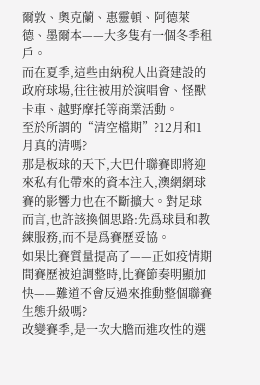爾敦、奧克蘭、惠靈頓、阿德萊德、墨爾本——大多隻有一個冬季租戶。
而在夏季,這些由納稅人出資建設的政府球場,往往被用於演唱會、怪獸卡車、越野摩托等商業活動。
至於所謂的“清空檔期”?12月和1月真的清嗎?
那是板球的天下,大巴什聯賽即將迎來私有化帶來的資本注入,澳網網球賽的影響力也在不斷擴大。對足球而言,也許該換個思路:先爲球員和教練服務,而不是爲賽歷妥協。
如果比賽質量提高了——正如疫情期間賽歷被迫調整時,比賽節奏明顯加快——難道不會反過來推動整個聯賽生態升級嗎?
改變賽季,是一次大膽而進攻性的選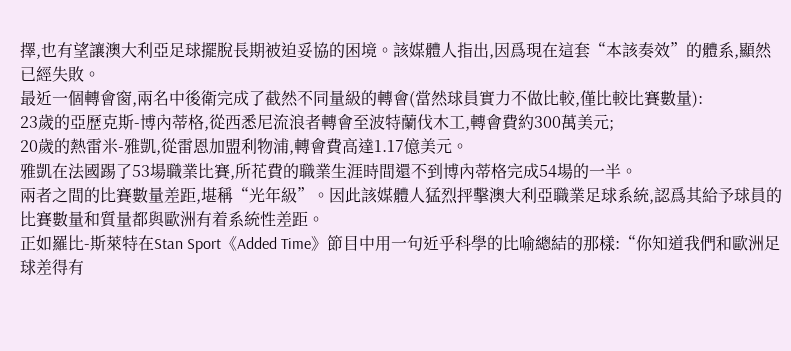擇,也有望讓澳大利亞足球擺脫長期被迫妥協的困境。該媒體人指出,因爲現在這套“本該奏效”的體系,顯然已經失敗。
最近一個轉會窗,兩名中後衛完成了截然不同量級的轉會(當然球員實力不做比較,僅比較比賽數量):
23歲的亞歷克斯-博內蒂格,從西悉尼流浪者轉會至波特蘭伐木工,轉會費約300萬美元;
20歲的熱雷米-雅凱,從雷恩加盟利物浦,轉會費高達1.17億美元。
雅凱在法國踢了53場職業比賽,所花費的職業生涯時間還不到博內蒂格完成54場的一半。
兩者之間的比賽數量差距,堪稱“光年級”。因此該媒體人猛烈抨擊澳大利亞職業足球系統,認爲其給予球員的比賽數量和質量都與歐洲有着系統性差距。
正如羅比-斯萊特在Stan Sport《Added Time》節目中用一句近乎科學的比喻總結的那樣:“你知道我們和歐洲足球差得有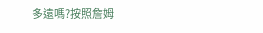多遠嗎?按照詹姆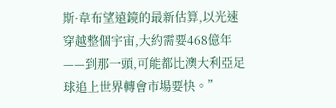斯·韋布望遠鏡的最新估算,以光速穿越整個宇宙,大約需要468億年——到那一頭,可能都比澳大利亞足球追上世界轉會市場要快。”